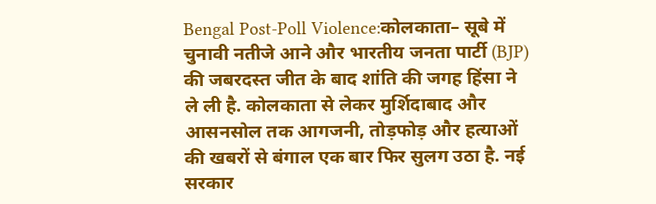Bengal Post-Poll Violence:कोलकाता– सूबे में चुनावी नतीजे आने और भारतीय जनता पार्टी (BJP) की जबरदस्त जीत के बाद शांति की जगह हिंसा ने ले ली है. कोलकाता से लेकर मुर्शिदाबाद और आसनसोल तक आगजनी, तोड़फोड़ और हत्याओं की खबरों से बंगाल एक बार फिर सुलग उठा है. नई सरकार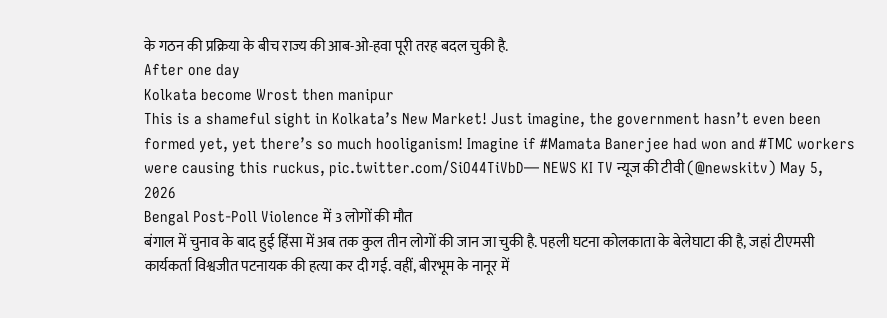के गठन की प्रक्रिया के बीच राज्य की आब-ओ-हवा पूरी तरह बदल चुकी है.
After one day
Kolkata become Wrost then manipur
This is a shameful sight in Kolkata’s New Market! Just imagine, the government hasn’t even been formed yet, yet there’s so much hooliganism! Imagine if #Mamata Banerjee had won and #TMC workers were causing this ruckus, pic.twitter.com/SiO44TiVbD— NEWS KI TV न्यूज की टीवी (@newskitv) May 5, 2026
Bengal Post-Poll Violence में 3 लोगों की मौत
बंगाल में चुनाव के बाद हुई हिंसा में अब तक कुल तीन लोगों की जान जा चुकी है. पहली घटना कोलकाता के बेलेघाटा की है, जहां टीएमसी कार्यकर्ता विश्वजीत पटनायक की हत्या कर दी गई. वहीं, बीरभूम के नानूर में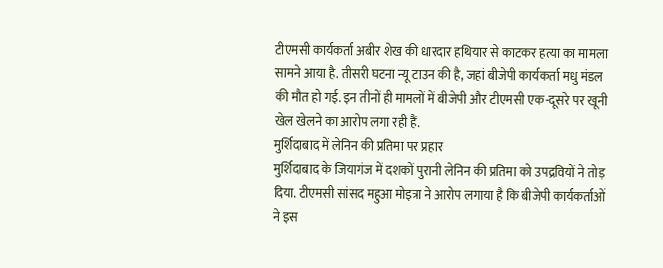टीएमसी कार्यकर्ता अबीर शेख की धारदार हथियार से काटकर हत्या का मामला सामने आया है. तीसरी घटना न्यू टाउन की है, जहां बीजेपी कार्यकर्ता मधु मंडल की मौत हो गई. इन तीनों ही मामलों में बीजेपी और टीएमसी एक-दूसरे पर खूनी खेल खेलने का आरोप लगा रही हैं.
मुर्शिदाबाद में लेनिन की प्रतिमा पर प्रहार
मुर्शिदाबाद के जियागंज में दशकों पुरानी लेनिन की प्रतिमा को उपद्रवियों ने तोड़ दिया. टीएमसी सांसद महुआ मोइत्रा ने आरोप लगाया है कि बीजेपी कार्यकर्ताओं ने इस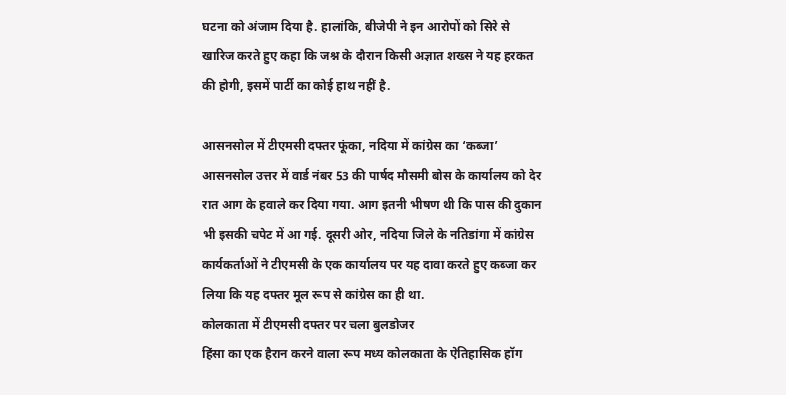घटना को अंजाम दिया है. हालांकि, बीजेपी ने इन आरोपों को सिरे से खारिज करते हुए कहा कि जश्न के दौरान किसी अज्ञात शख्स ने यह हरकत की होगी, इसमें पार्टी का कोई हाथ नहीं है.

आसनसोल में टीएमसी दफ्तर फूंका, नदिया में कांग्रेस का ‘कब्जा’
आसनसोल उत्तर में वार्ड नंबर 53 की पार्षद मौसमी बोस के कार्यालय को देर रात आग के हवाले कर दिया गया. आग इतनी भीषण थी कि पास की दुकान भी इसकी चपेट में आ गई. दूसरी ओर, नदिया जिले के नतिडांगा में कांग्रेस कार्यकर्ताओं ने टीएमसी के एक कार्यालय पर यह दावा करते हुए कब्जा कर लिया कि यह दफ्तर मूल रूप से कांग्रेस का ही था.
कोलकाता में टीएमसी दफ्तर पर चला बुलडोजर
हिंसा का एक हैरान करने वाला रूप मध्य कोलकाता के ऐतिहासिक हॉग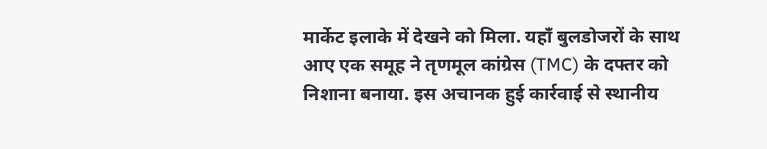मार्केट इलाके में देखने को मिला. यहाँ बुलडोजरों के साथ आए एक समूह ने तृणमूल कांग्रेस (TMC) के दफ्तर को निशाना बनाया. इस अचानक हुई कार्रवाई से स्थानीय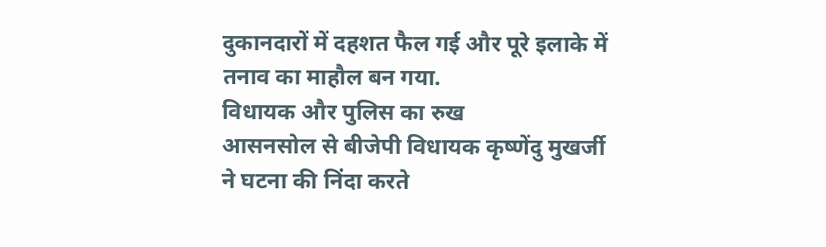दुकानदारों में दहशत फैल गई और पूरे इलाके में तनाव का माहौल बन गया.
विधायक और पुलिस का रुख
आसनसोल से बीजेपी विधायक कृष्णेंदु मुखर्जी ने घटना की निंदा करते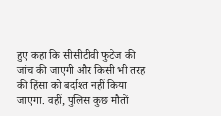हुए कहा कि सीसीटीवी फुटेज की जांच की जाएगी और किसी भी तरह की हिंसा को बर्दाश्त नहीं किया जाएगा. वहीं, पुलिस कुछ मौतों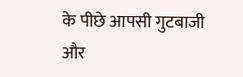के पीछे आपसी गुटबाजी और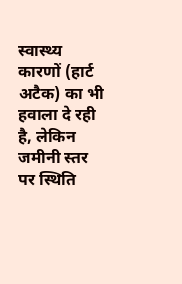स्वास्थ्य कारणों (हार्ट अटैक) का भी हवाला दे रही है, लेकिन जमीनी स्तर पर स्थिति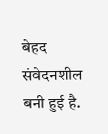बेहद संवेदनशील बनी हुई है.